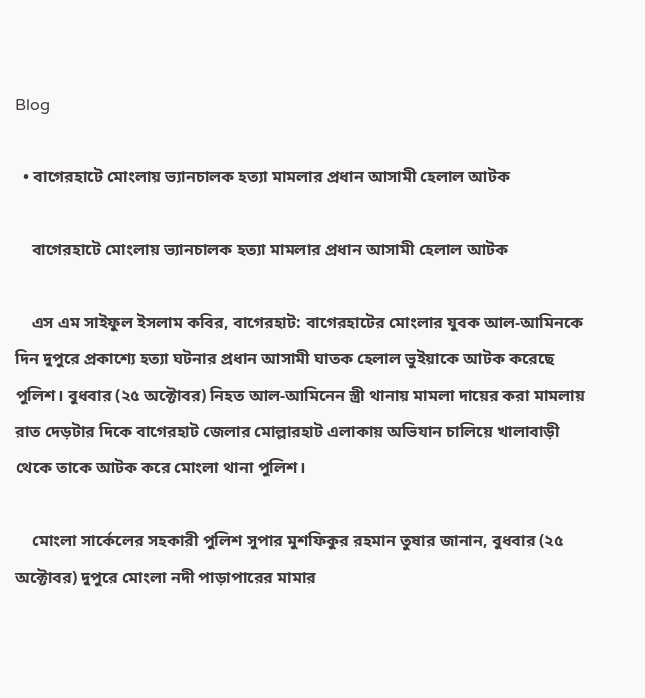Blog

  • বাগেরহাটে মোংলায় ভ্যানচালক হত্যা মামলার প্রধান আসামী হেলাল আটক

    বাগেরহাটে মোংলায় ভ্যানচালক হত্যা মামলার প্রধান আসামী হেলাল আটক

    এস এম সাইফুল ইসলাম কবির, বাগেরহাট: বাগেরহাটের মোংলার যুবক আল-আমিনকে দিন দুপুরে প্রকাশ্যে হত্যা ঘটনার প্রধান আসামী ঘাতক হেলাল ভুইয়াকে আটক করেছে পুলিশ। বুধবার (২৫ অক্টোবর) নিহত আল-আমিনেন স্ত্রী থানায় মামলা দায়ের করা মামলায় রাত দেড়টার দিকে বাগেরহাট জেলার মোল্লারহাট এলাকায় অভিযান চালিয়ে খালাবাড়ী থেকে তাকে আটক করে মোংলা থানা পুলিশ।

    মোংলা সার্কেলের সহকারী পুলিশ সুপার মুশফিকুর রহমান তুষার জানান, বুধবার (২৫ অক্টোবর) দুপুরে মোংলা নদী পাড়াপারের মামার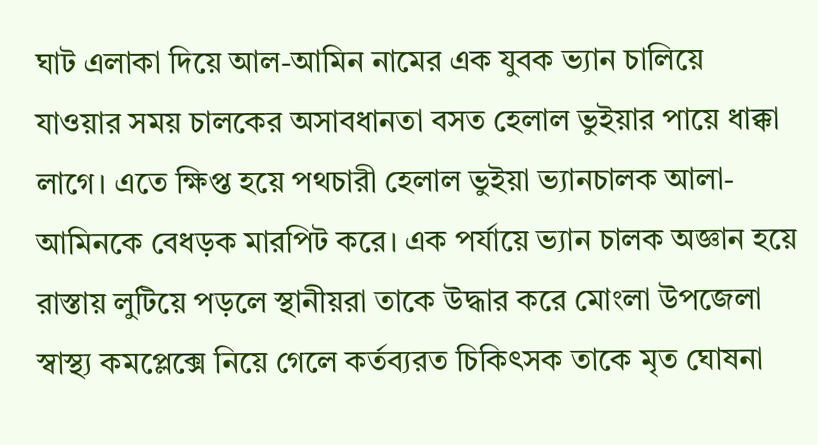ঘাট এলাকা দিয়ে আল-আমিন নামের এক যুবক ভ্যান চালিয়ে যাওয়ার সময় চালকের অসাবধানতা বসত হেলাল ভুইয়ার পায়ে ধাক্কা লাগে। এতে ক্ষিপ্ত হয়ে পথচারী হেলাল ভুইয়া ভ্যানচালক আলা-আমিনকে বেধড়ক মারপিট করে। এক পর্যায়ে ভ্যান চালক অজ্ঞান হয়ে রাস্তায় লুটিয়ে পড়লে স্থানীয়রা তাকে উদ্ধার করে মোংলা উপজেলা স্বাস্থ্য কমপ্লেক্সে নিয়ে গেলে কর্তব্যরত চিকিৎসক তাকে মৃত ঘোষনা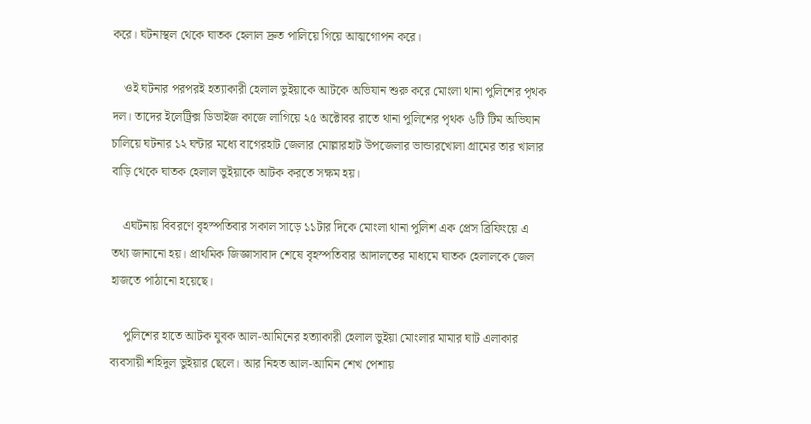করে। ঘটনাস্থল থেকে ঘাতক হেলাল দ্রুত পালিয়ে গিয়ে আত্মগোপন করে।

    ওই ঘটনার পরপরই হত্যাকারী হেলাল ভুইয়াকে আটকে অভিযান শুরু করে মোংলা থানা পুলিশের পৃথক দল। তাদের ইলেট্রিক্স ডিভাইজ কাজে লাগিয়ে ২৫ অক্টোবর রাতে থানা পুলিশের পৃথক ৬টি টিম অভিযান চালিয়ে ঘটনার ১২ ঘন্টার মধ্যে বাগেরহাট জেলার মোল্লারহাট উপজেলার ভান্ডারখোলা গ্রামের তার খালার বাড়ি থেকে ঘাতক হেলাল ভুইয়াকে আটক করতে সক্ষম হয়।

    এঘটনায় বিবরণে বৃহস্পতিবার সকাল সাড়ে ১১টার দিকে মোংলা থানা পুলিশ এক প্রেস ব্রিফিংয়ে এ তথ্য জানানো হয়। প্রাথমিক জিজ্ঞাসাবাদ শেষে বৃহস্পতিবার আদালতের মাধ্যমে ঘাতক হেলালকে জেল হাজতে পাঠানো হয়েছে।

    পুলিশের হাতে আটক যুবক আল-আমিনের হত্যাকারী হেলাল ভুইয়া মোংলার মামার ঘাট এলাকার ব্যবসায়ী শহিদুল ভুইয়ার ছেলে। আর নিহত আল-আমিন শেখ পেশায়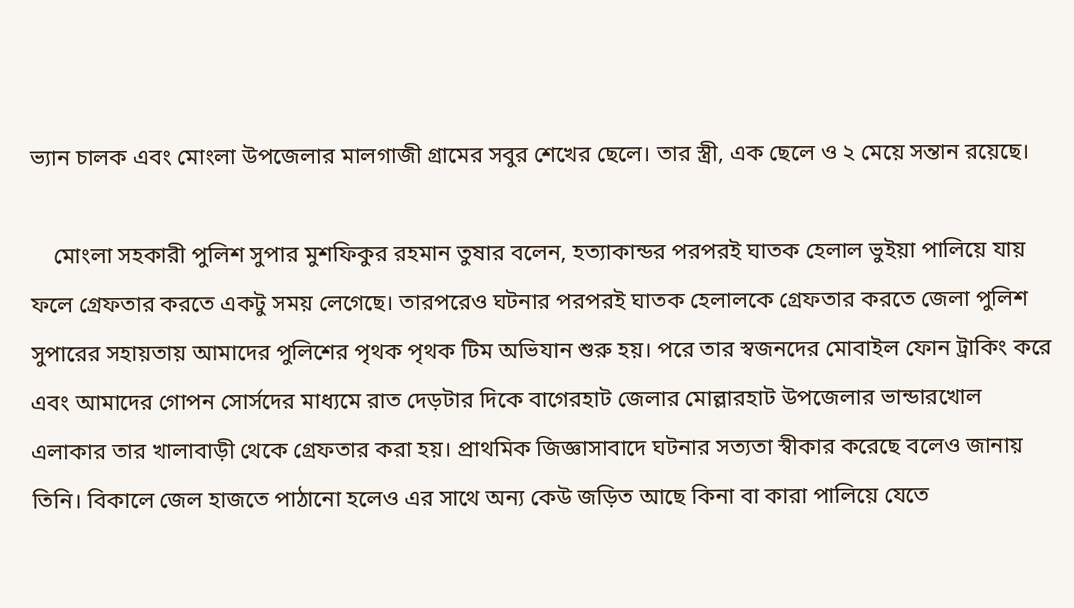ভ্যান চালক এবং মোংলা উপজেলার মালগাজী গ্রামের সবুর শেখের ছেলে। তার স্ত্রী, এক ছেলে ও ২ মেয়ে সন্তান রয়েছে।

    মোংলা সহকারী পুলিশ সুপার মুশফিকুর রহমান তুষার বলেন, হত্যাকান্ডর পরপরই ঘাতক হেলাল ভুইয়া পালিয়ে যায় ফলে গ্রেফতার করতে একটু সময় লেগেছে। তারপরেও ঘটনার পরপরই ঘাতক হেলালকে গ্রেফতার করতে জেলা পুলিশ সুপারের সহায়তায় আমাদের পুলিশের পৃথক পৃথক টিম অভিযান শুরু হয়। পরে তার স্বজনদের মোবাইল ফোন ট্রাকিং করে এবং আমাদের গোপন সোর্সদের মাধ্যমে রাত দেড়টার দিকে বাগেরহাট জেলার মোল্লারহাট উপজেলার ভান্ডারখোল এলাকার তার খালাবাড়ী থেকে গ্রেফতার করা হয়। প্রাথমিক জিজ্ঞাসাবাদে ঘটনার সত্যতা স্বীকার করেছে বলেও জানায় তিনি। বিকালে জেল হাজতে পাঠানো হলেও এর সাথে অন্য কেউ জড়িত আছে কিনা বা কারা পালিয়ে যেতে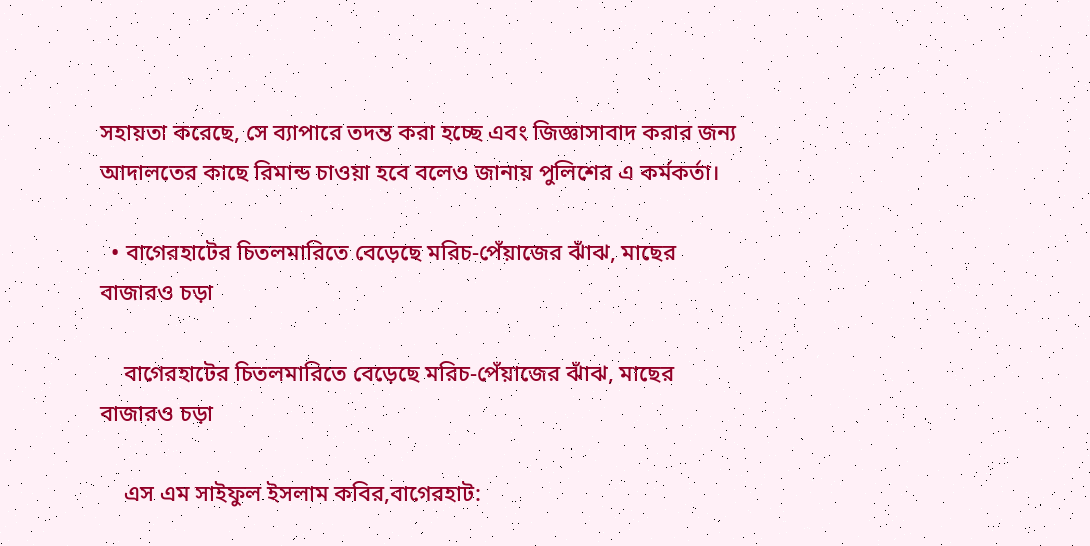সহায়তা করেছে, সে ব্যাপারে তদন্ত করা হচ্ছে এবং জিজ্ঞাসাবাদ করার জন্য আদালতের কাছে রিমান্ড চাওয়া হবে বলেও জানায় পুলিশের এ কর্মকর্তা।

  • বাগেরহাটের চিতলমারিতে বেড়েছে মরিচ-পেঁয়াজের ঝাঁঝ, মাছের বাজারও চড়া

    বাগেরহাটের চিতলমারিতে বেড়েছে মরিচ-পেঁয়াজের ঝাঁঝ, মাছের বাজারও চড়া

    এস এম সাইফুল ইসলাম কবির,বাগেরহাট: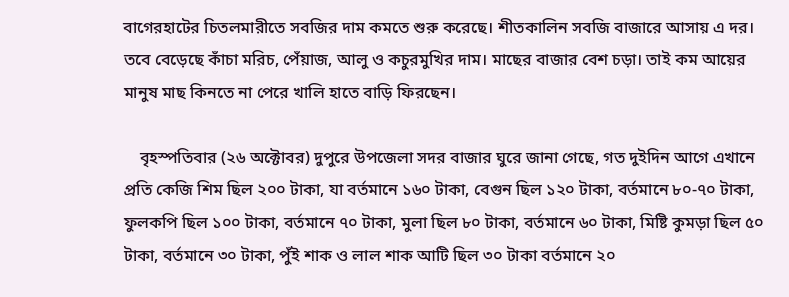বাগেরহাটের চিতলমারীতে সবজির দাম কমতে শুরু করেছে। শীতকালিন সবজি বাজারে আসায় এ দর। তবে বেড়েছে কাঁচা মরিচ, পেঁয়াজ, আলু ও কচুরমুখির দাম। মাছের বাজার বেশ চড়া। তাই কম আয়ের মানুষ মাছ কিনতে না পেরে খালি হাতে বাড়ি ফিরছেন।

    বৃহস্পতিবার (২৬ অক্টোবর) দুপুরে উপজেলা সদর বাজার ঘুরে জানা গেছে, গত দুইদিন আগে এখানে প্রতি কেজি শিম ছিল ২০০ টাকা, যা বর্তমানে ১৬০ টাকা, বেগুন ছিল ১২০ টাকা, বর্তমানে ৮০-৭০ টাকা, ফুলকপি ছিল ১০০ টাকা, বর্তমানে ৭০ টাকা, মুলা ছিল ৮০ টাকা, বর্তমানে ৬০ টাকা, মিষ্টি কুমড়া ছিল ৫০ টাকা, বর্তমানে ৩০ টাকা, পুঁই শাক ও লাল শাক আটি ছিল ৩০ টাকা বর্তমানে ২০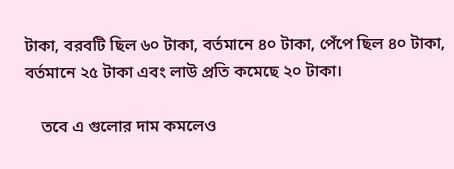টাকা, বরবটি ছিল ৬০ টাকা, বর্তমানে ৪০ টাকা, পেঁপে ছিল ৪০ টাকা, বর্তমানে ২৫ টাকা এবং লাউ প্রতি কমেছে ২০ টাকা।

    তবে এ গুলোর দাম কমলেও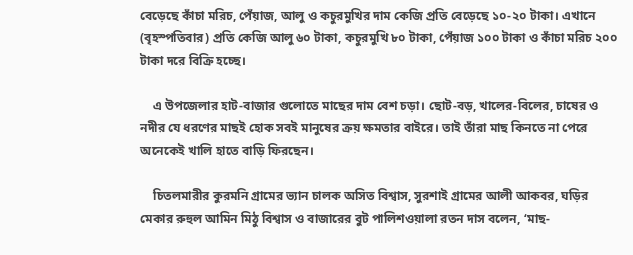বেড়েছে কাঁচা মরিচ, পেঁয়াজ, আলু ও কচুরমুখির দাম কেজি প্রতি বেড়েছে ১০-২০ টাকা। এখানে (বৃহস্পতিবার) প্রতি কেজি আলু ৬০ টাকা, কচুরমুখি ৮০ টাকা, পেঁয়াজ ১০০ টাকা ও কাঁচা মরিচ ২০০ টাকা দরে বিক্রি হচ্ছে।

    এ উপজেলার হাট-বাজার গুলোতে মাছের দাম বেশ চড়া। ছোট-বড়, খালের-বিলের, চাষের ও নদীর যে ধরণের মাছই হোক সবই মানুষের ক্রয় ক্ষমতার বাইরে। তাই তাঁরা মাছ কিনতে না পেরে অনেকেই খালি হাতে বাড়ি ফিরছেন।

    চিতলমারীর কুরমনি গ্রামের ভ্যান চালক অসিত বিশ্বাস, সুরশাই গ্রামের আলী আকবর, ঘড়ির মেকার রুহুল আমিন মিঠু বিশ্বাস ও বাজারের বুট পালিশওয়ালা রতন দাস বলেন, ‘মাছ-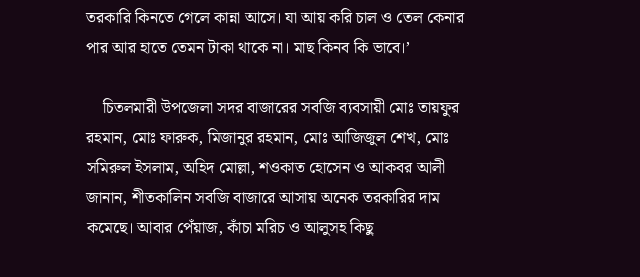তরকারি কিনতে গেলে কান্না আসে। যা আয় করি চাল ও তেল কেনার পার আর হাতে তেমন টাকা থাকে না। মাছ কিনব কি ভাবে।’

    চিতলমারী উপজেলা সদর বাজারের সবজি ব্যবসায়ী মোঃ তায়ফুর রহমান, মোঃ ফারুক, মিজানুর রহমান, মোঃ আজিজুল শেখ, মোঃ সমিরুল ইসলাম, অহিদ মোল্লা, শওকাত হোসেন ও আকবর আলী জানান, শীতকালিন সবজি বাজারে আসায় অনেক তরকারির দাম কমেছে। আবার পেঁয়াজ, কাঁচা মরিচ ও আলুসহ কিছু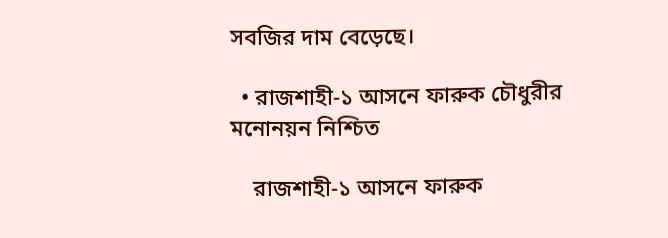সবজির দাম বেড়েছে।

  • রাজশাহী-১ আসনে ফারুক চৌধুরীর মনোনয়ন নিশ্চিত

    রাজশাহী-১ আসনে ফারুক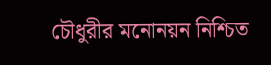চৌধুরীর মনোনয়ন নিশ্চিত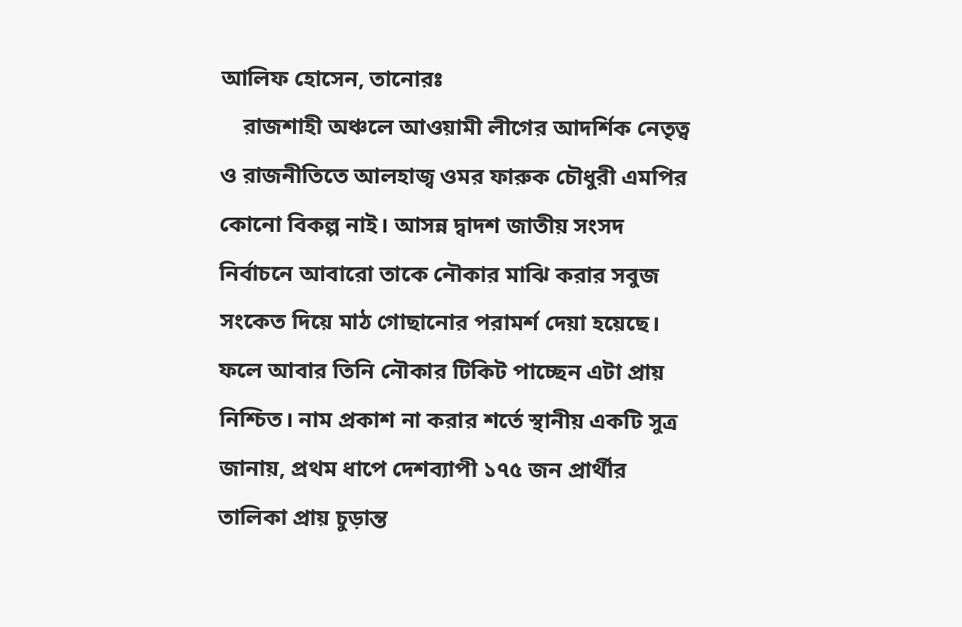আলিফ হোসেন, তানোরঃ
    রাজশাহী অঞ্চলে আওয়ামী লীগের আদর্শিক নেতৃত্ব ও রাজনীতিতে আলহাজ্ব ওমর ফারুক চৌধুরী এমপির কোনো বিকল্প নাই। আসন্ন দ্বাদশ জাতীয় সংসদ নির্বাচনে আবারো তাকে নৌকার মাঝি করার সবুজ সংকেত দিয়ে মাঠ গোছানোর পরামর্শ দেয়া হয়েছে। ফলে আবার তিনি নৌকার টিকিট পাচ্ছেন এটা প্রায় নিশ্চিত। নাম প্রকাশ না করার শর্তে স্থানীয় একটি সুত্র জানায়, প্রথম ধাপে দেশব্যাপী ১৭৫ জন প্রার্থীর তালিকা প্রায় চুড়ান্ত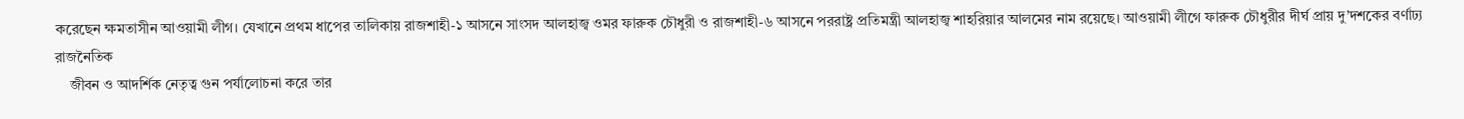করেছেন ক্ষমতাসীন আওয়ামী লীগ। যেখানে প্রথম ধাপের তালিকায় রাজশাহী-১ আসনে সাংসদ আলহাজ্ব ওমর ফারুক চৌধুরী ও রাজশাহী-৬ আসনে পররাষ্ট্র প্রতিমন্ত্রী আলহাজ্ব শাহরিয়ার আলমের নাম রয়েছে। আওয়ামী লীগে ফারুক চৌধুরীর দীর্ঘ প্রায় দু’দশকের বর্ণাঢ্য রাজনৈতিক
    জীবন ও আদর্শিক নেতৃত্ব গুন পর্যালোচনা করে তার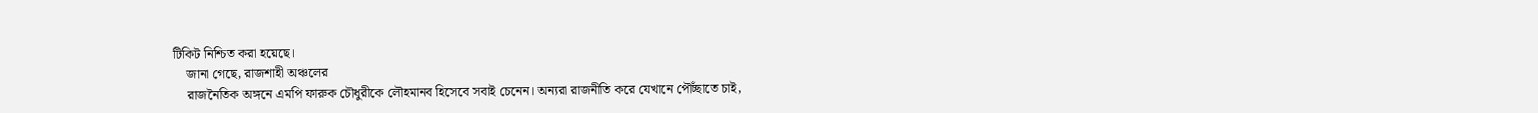টিকিট নিশ্চিত করা হয়েছে।
    জানা গেছে, রাজশাহী অঞ্চলের
    রাজনৈতিক অঙ্গনে এমপি ফারুক চৌধুরীকে লৌহমানব হিসেবে সবাই চেনেন। অন্যরা রাজনীতি করে যেখানে পৌঁচ্ছাতে চাই,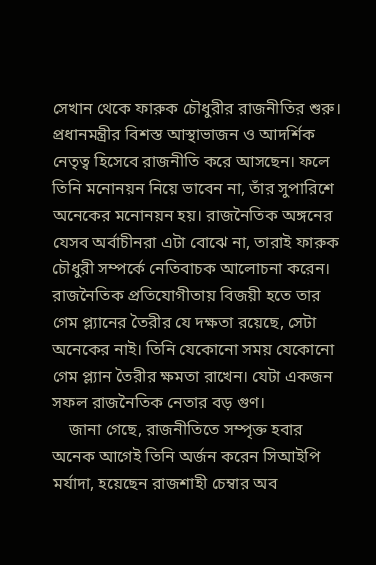সেখান থেকে ফারুক চৌধুরীর রাজনীতির শুরু। প্রধানমন্ত্রীর বিশস্ত আস্থাভাজন ও আদর্শিক নেতৃত্ব হিসেবে রাজনীতি করে আসছেন। ফলে তিনি মনোনয়ন নিয়ে ভাবেন না, তাঁর সুপারিশে অনেকের মনোনয়ন হয়। রাজনৈতিক অঙ্গনের যেসব অর্বাচীনরা এটা বোঝে না, তারাই ফারুক চৌধুরী সম্পর্কে নেতিবাচক আলোচনা করেন। রাজনৈতিক প্রতিযোগীতায় বিজয়ী হতে তার গেম প্ল্যানের তৈরীর যে দক্ষতা রয়েছে, সেটা অনেকের নাই। তিনি যেকোনো সময় যেকোনো গেম প্ল্যান তৈরীর ক্ষমতা রাখেন। যেটা একজন সফল রাজনৈতিক নেতার বড় গুণ।
    জানা গেছে, রাজনীতিতে সম্পৃক্ত হবার অনেক আগেই তিনি অর্জন করেন সিআইপি মর্যাদা, হয়েছেন রাজশাহী চেম্বার অব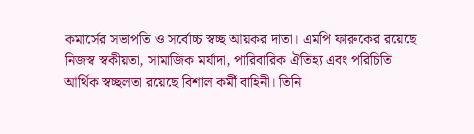কমার্সের সভাপতি ও সর্বোচ্চ স্বচ্ছ আয়কর দাতা। এমপি ফারুকের রয়েছে নিজস্ব স্বকীয়তা, সামাজিক মর্যাদা, পারিবারিক ঐতিহ্য এবং পরিচিতি আর্থিক স্বচ্ছলতা রয়েছে বিশাল কর্মী বাহিনী। তিনি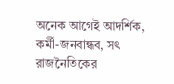অনেক আগেই আদর্শিক, কর্মী-জনবান্ধব, সৎ রাজনৈতিকের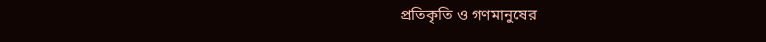প্রতিকৃতি ও গণমানুষের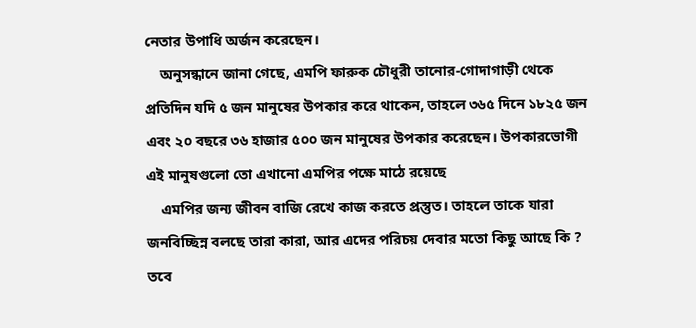নেতার উপাধি অর্জন করেছেন।
    অনুসন্ধানে জানা গেছে, এমপি ফারুক চৌধুরী তানোর-গোদাগাড়ী থেকে প্রতিদিন যদি ৫ জন মানুষের উপকার করে থাকেন, তাহলে ৩৬৫ দিনে ১৮২৫ জন এবং ২০ বছরে ৩৬ হাজার ৫০০ জন মানুষের উপকার করেছেন। উপকারভোগী এই মানুষগুলো তো এখানো এমপির পক্ষে মাঠে রয়েছে
    এমপির জন্য জীবন বাজি রেখে কাজ করতে প্রস্তুত। তাহলে তাকে যারা জনবিচ্ছিন্ন বলছে তারা কারা, আর এদের পরিচয় দেবার মতো কিছু আছে কি ? তবে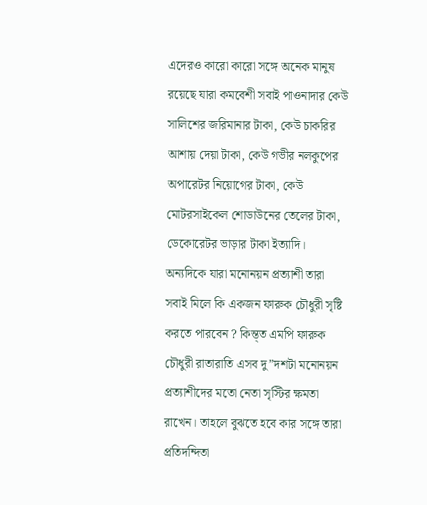এদেরও কারো কারো সঙ্গে অনেক মানুষ রয়েছে যারা কমবেশী সবাই পাওনাদার কেউ সালিশের জরিমানার টাকা, কেউ চাকরির আশায় দেয়া টাকা, কেউ গভীর নলকুপের অপারেটর নিয়োগের টাকা, কেউ মোটরসাইকেল শোডাউনের তেলের টাকা, ডেকোরেটর ভাড়ার টাকা ইত্যাদি। অন্যদিকে যারা মনোনয়ন প্রত্যাশী তারা সবাই মিলে কি একজন ফারুক চৌধুরী সৃষ্টি করতে পারবেন ? কিন্ত্ত এমপি ফারুক চৌধুরী রাতারাতি এসব দু”দশটা মনোনয়ন প্রত্যাশীদের মতো নেতা সৃস্টির ক্ষমতা রাখেন। তাহলে বুঝতে হবে কার সঙ্গে তারা প্রতিদন্দিতা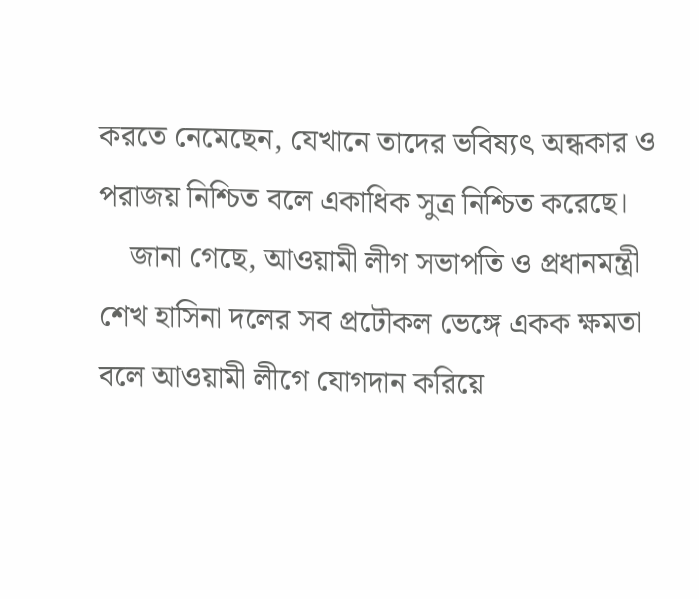করতে নেমেছেন, যেখানে তাদের ভবিষ্যৎ অন্ধকার ও পরাজয় নিশ্চিত বলে একাধিক সুত্র নিশ্চিত করেছে।
    জানা গেছে, আওয়ামী লীগ সভাপতি ও প্রধানমন্ত্রী শেখ হাসিনা দলের সব প্রটৌকল ভেঙ্গে একক ক্ষমতা বলে আওয়ামী লীগে যোগদান করিয়ে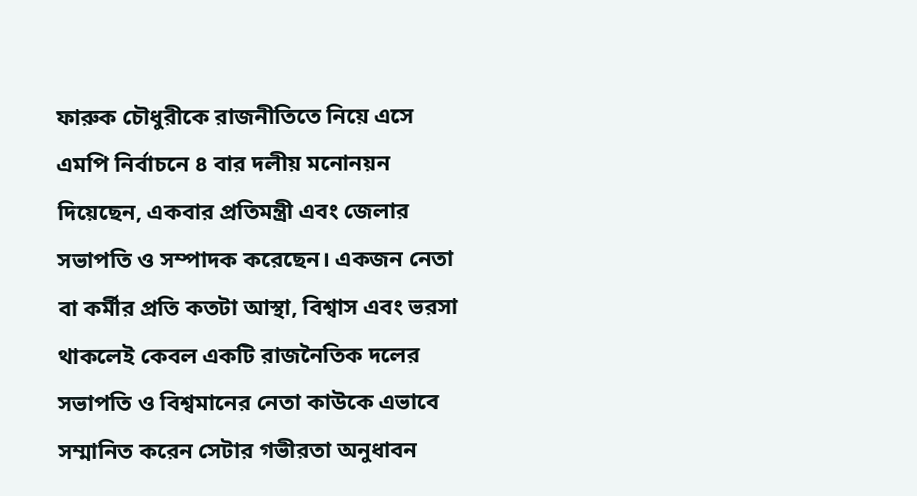ফারুক চৌধুরীকে রাজনীতিতে নিয়ে এসে এমপি নির্বাচনে ৪ বার দলীয় মনোনয়ন দিয়েছেন, একবার প্রতিমন্ত্রী এবং জেলার সভাপতি ও সম্পাদক করেছেন। একজন নেতা বা কর্মীর প্রতি কতটা আস্থা, বিশ্বাস এবং ভরসা থাকলেই কেবল একটি রাজনৈতিক দলের সভাপতি ও বিশ্বমানের নেতা কাউকে এভাবে সম্মানিত করেন সেটার গভীরতা অনুধাবন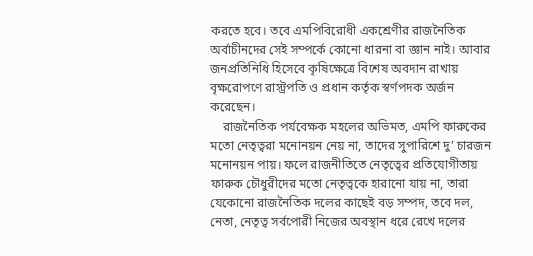করতে হবে। তবে এমপিবিরোধী একশ্রেণীর রাজনৈতিক অর্বাচীনদের সেই সম্পর্কে কোনো ধারনা বা জ্ঞান নাই। আবার জনপ্রতিনিধি হিসেবে কৃষিক্ষেত্রে বিশেষ অবদান রাখায় বৃক্ষরোপণে রাস্ট্রপতি ও প্রধান কর্তৃক স্বর্ণপদক অর্জন করেছেন।
    রাজনৈতিক পর্যবেক্ষক মহলের অভিমত, এমপি ফারুকের মতো নেতৃত্বরা মনোনয়ন নেয় না, তাদের সুপারিশে দু’ চারজন মনোনয়ন পায়। ফলে রাজনীতিতে নেতৃত্বের প্রতিযোগীতায় ফারুক চৌধুরীদের মতো নেতৃত্বকে হারানো যায় না, তারা যেকোনো রাজনৈতিক দলের কাছেই বড় সম্পদ, তবে দল, নেতা, নেতৃত্ব সর্বপোরী নিজের অবস্থান ধরে রেখে দলের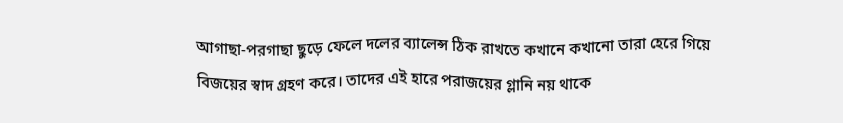আগাছা-পরগাছা ছুড়ে ফেলে দলের ব্যালেন্স ঠিক রাখতে কখানে কখানো তারা হেরে গিয়ে বিজয়ের স্বাদ গ্রহণ করে। তাদের এই হারে পরাজয়ের গ্লানি নয় থাকে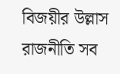বিজয়ীর উল্লাস রাজনীতি সব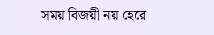সময় বিজয়ী নয় হেরে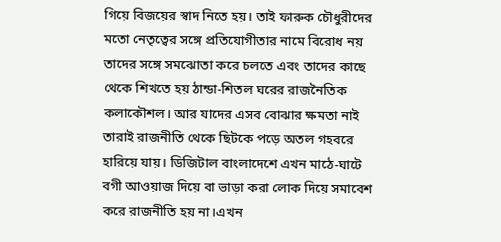গিয়ে বিজয়ের স্বাদ নিতে হয়। তাই ফারুক চৌধুরীদের মতো নেতৃত্বের সঙ্গে প্রতিযোগীতার নামে বিরোধ নয় তাদের সঙ্গে সমঝোতা করে চলতে এবং তাদের কাছে থেকে শিখতে হয় ঠান্ডা-শিতল ঘরের রাজনৈতিক কলাকৌশল। আর যাদের এসব বোঝার ক্ষমতা নাই তারাই রাজনীতি থেকে ছিটকে পড়ে অতল গহবরে হারিয়ে যায়। ডিজিটাল বাংলাদেশে এখন মাঠে-ঘাটে বগী আওয়াজ দিয়ে বা ভাড়া করা লোক দিয়ে সমাবেশ করে রাজনীতি হয় না।এখন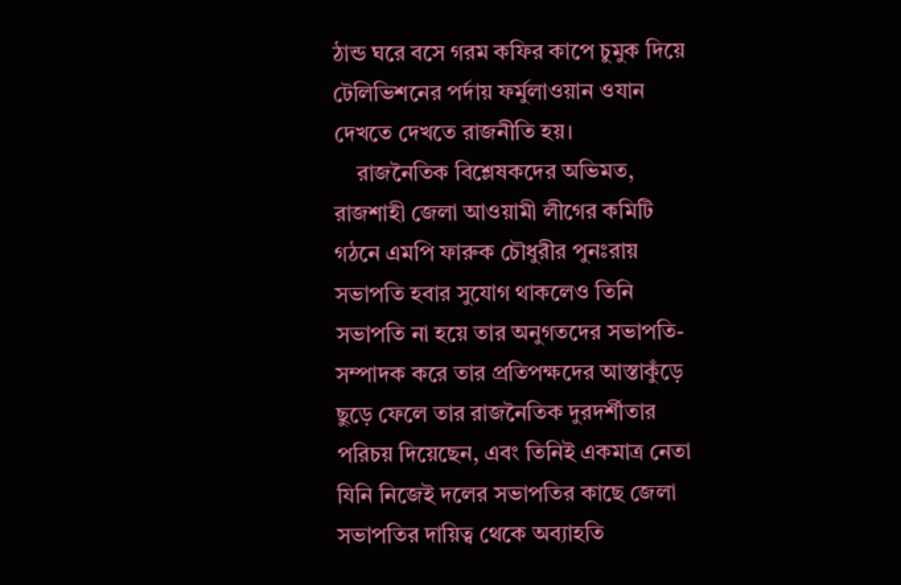ঠান্ড ঘরে বসে গরম কফির কাপে চুমুক দিয়ে টেলিভিশনের পর্দায় ফর্মুলাওয়ান ওযান দেখতে দেখতে রাজনীতি হয়।
    রাজনৈতিক বিশ্লেষকদের অভিমত, রাজশাহী জেলা আওয়ামী লীগের কমিটি গঠনে এমপি ফারুক চৌধুরীর পুনঃরায় সভাপতি হবার সুযোগ থাকলেও তিনি সভাপতি না হয়ে তার অনুগতদের সভাপতি-সম্পাদক করে তার প্রতিপক্ষদের আস্তাকুঁড়ে ছুড়ে ফেলে তার রাজনৈতিক দুরদর্শীতার পরিচয় দিয়েছেন, এবং তিনিই একমাত্র নেতা যিনি নিজেই দলের সভাপতির কাছে জেলা সভাপতির দায়িত্ব থেকে অব্যাহতি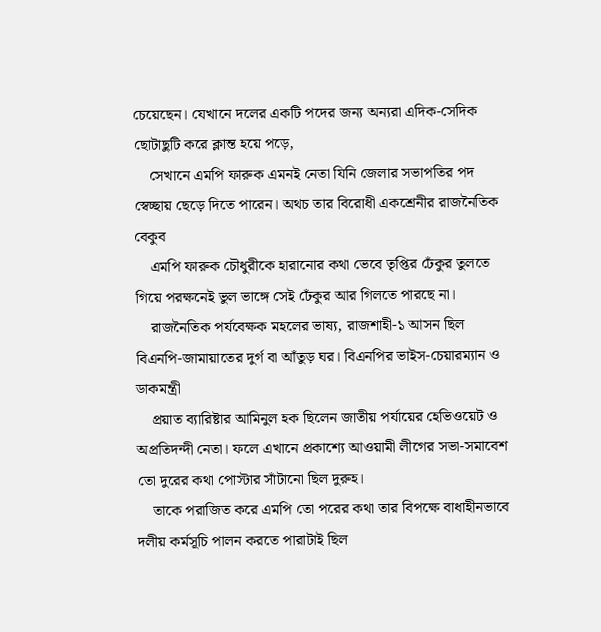চেয়েছেন। যেখানে দলের একটি পদের জন্য অন্যরা এদিক-সেদিক ছোটাছুটি করে ক্লান্ত হয়ে পড়ে,
    সেখানে এমপি ফারুক এমনই নেতা যিনি জেলার সভাপতির পদ স্বেচ্ছায় ছেড়ে দিতে পারেন। অথচ তার বিরোধী একশ্রেনীর রাজনৈতিক বেকুব
    এমপি ফারুক চৌধুরীকে হারানোর কথা ভেবে তৃপ্তির ঢেঁকুর তুলতে গিয়ে পরক্ষনেই ভুল ভাঙ্গে সেই ঢেঁকুর আর গিলতে পারছে না।
    রাজনৈতিক পর্যবেক্ষক মহলের ভাষ্য, রাজশাহী-১ আসন ছিল বিএনপি-জামায়াতের দুর্গ বা আঁতুড় ঘর। বিএনপির ভাইস-চেয়ারম্যান ও ডাকমন্ত্রী
    প্রয়াত ব্যারিষ্টার আমিনুল হক ছিলেন জাতীয় পর্যায়ের হেভিওয়েট ও অপ্রতিদন্দী নেতা। ফলে এখানে প্রকাশ্যে আওয়ামী লীগের সভা-সমাবেশ তো দুরের কথা পোস্টার সাঁটানো ছিল দুরুহ।
    তাকে পরাজিত করে এমপি তো পরের কথা তার বিপক্ষে বাধাহীনভাবে দলীয় কর্মসূচি পালন করতে পারাটাই ছিল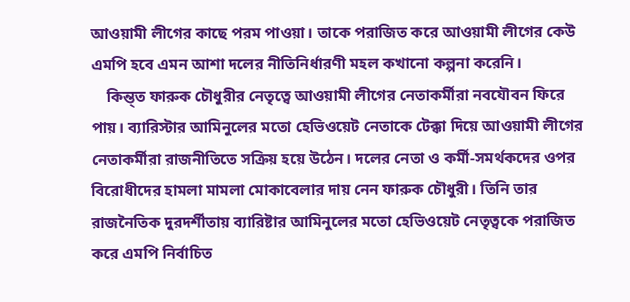আওয়ামী লীগের কাছে পরম পাওয়া। তাকে পরাজিত করে আওয়ামী লীগের কেউ এমপি হবে এমন আশা দলের নীতিনির্ধারণী মহল কখানো কল্পনা করেনি।
    কিন্ত্ত ফারুক চৌধুরীর নেতৃত্বে আওয়ামী লীগের নেতাকর্মীরা নবযৌবন ফিরে পায়। ব্যারিস্টার আমিনুলের মতো হেভিওয়েট নেতাকে টেক্কা দিয়ে আওয়ামী লীগের নেতাকর্মীরা রাজনীতিতে সক্রিয় হয়ে উঠেন। দলের নেতা ও কর্মী-সমর্থকদের ওপর বিরোধীদের হামলা মামলা মোকাবেলার দায় নেন ফারুক চৌধুরী। তিনি তার রাজনৈতিক দুরদর্শীতায় ব্যারিষ্টার আমিনুলের মতো হেভিওয়েট নেতৃত্বকে পরাজিত করে এমপি নির্বাচিত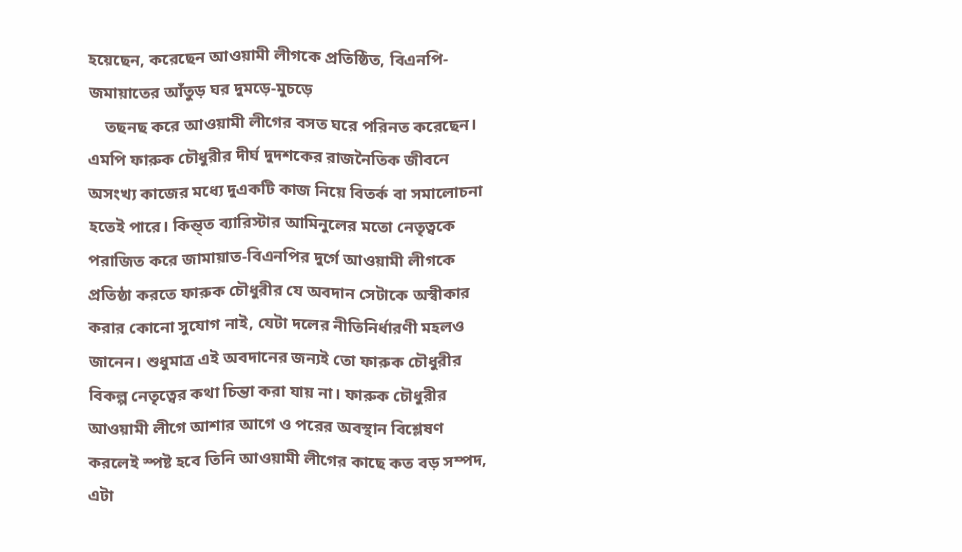হয়েছেন, করেছেন আওয়ামী লীগকে প্রতিষ্ঠিত, বিএনপি-জমায়াতের আঁতুড় ঘর দুমড়ে-মুচড়ে
    তছনছ করে আওয়ামী লীগের বসত ঘরে পরিনত করেছেন। এমপি ফারুক চৌধুরীর দীর্ঘ দুদশকের রাজনৈতিক জীবনে অসংখ্য কাজের মধ্যে দুএকটি কাজ নিয়ে বিতর্ক বা সমালোচনা হতেই পারে। কিন্ত্ত ব্যারিস্টার আমিনুলের মতো নেতৃত্বকে পরাজিত করে জামায়াত-বিএনপির দুর্গে আওয়ামী লীগকে প্রতিষ্ঠা করতে ফারুক চৌধুরীর যে অবদান সেটাকে অস্বীকার করার কোনো সুযোগ নাই, যেটা দলের নীতিনির্ধারণী মহলও জানেন। শুধুমাত্র এই অবদানের জন্যই তো ফারুক চৌধুরীর বিকল্প নেতৃত্বের কথা চিন্তা করা যায় না। ফারুক চৌধুরীর আওয়ামী লীগে আশার আগে ও পরের অবস্থান বিশ্লেষণ করলেই স্পষ্ট হবে তিনি আওয়ামী লীগের কাছে কত বড় সম্পদ, এটা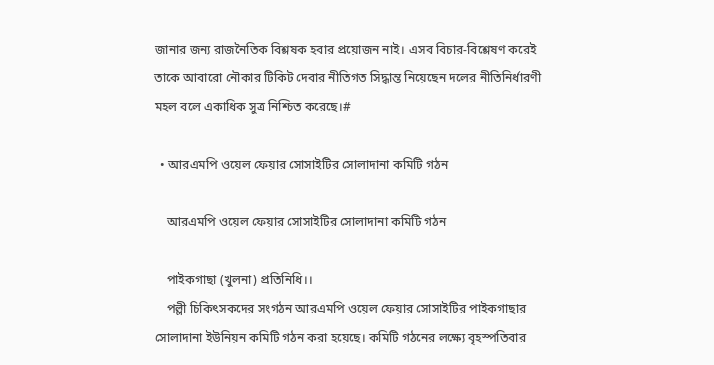জানার জন্য রাজনৈতিক বিশ্লষক হবার প্রয়োজন নাই। এসব বিচার-বিশ্লেষণ করেই তাকে আবারো নৌকার টিকিট দেবার নীতিগত সিদ্ধান্ত নিয়েছেন দলের নীতিনির্ধারণী মহল বলে একাধিক সুত্র নিশ্চিত করেছে।#

  • আরএমপি ওয়েল ফেয়ার সোসাইটির সোলাদানা কমিটি গঠন

    আরএমপি ওয়েল ফেয়ার সোসাইটির সোলাদানা কমিটি গঠন

    পাইকগাছা (খুলনা) প্রতিনিধি।।
    পল্লী চিকিৎসকদের সংগঠন আরএমপি ওয়েল ফেয়ার সোসাইটির পাইকগাছার সোলাদানা ইউনিয়ন কমিটি গঠন করা হয়েছে। কমিটি গঠনের লক্ষ্যে বৃহস্পতিবার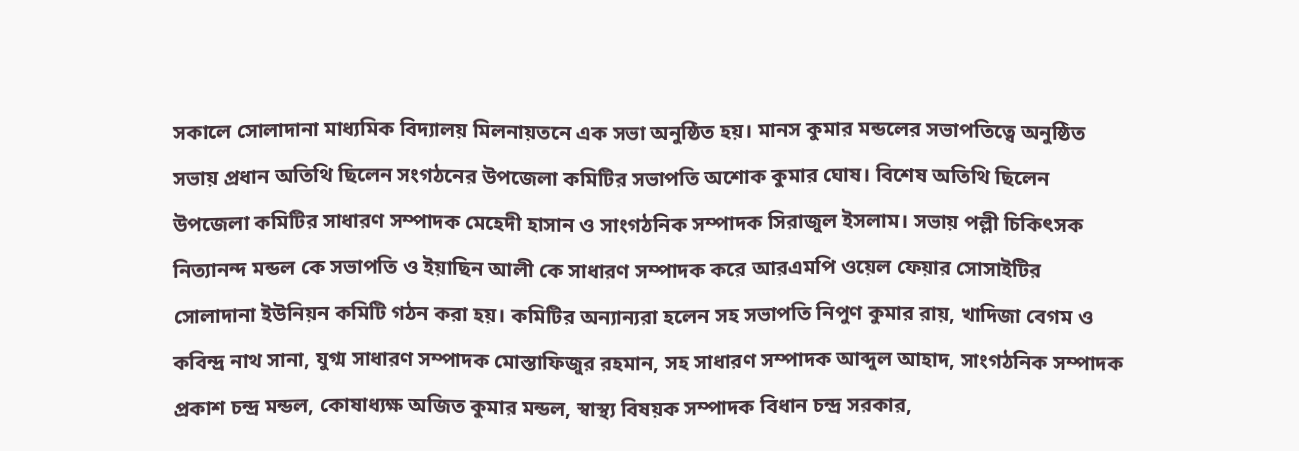সকালে সোলাদানা মাধ্যমিক বিদ্যালয় মিলনায়তনে এক সভা অনুষ্ঠিত হয়। মানস কুমার মন্ডলের সভাপতিত্বে অনুষ্ঠিত সভায় প্রধান অতিথি ছিলেন সংগঠনের উপজেলা কমিটির সভাপতি অশোক কুমার ঘোষ। বিশেষ অতিথি ছিলেন উপজেলা কমিটির সাধারণ সম্পাদক মেহেদী হাসান ও সাংগঠনিক সম্পাদক সিরাজুল ইসলাম। সভায় পল্লী চিকিৎসক নিত্যানন্দ মন্ডল কে সভাপতি ও ইয়াছিন আলী কে সাধারণ সম্পাদক করে আরএমপি ওয়েল ফেয়ার সোসাইটির সোলাদানা ইউনিয়ন কমিটি গঠন করা হয়। কমিটির অন্যান্যরা হলেন সহ সভাপতি নিপুণ কুমার রায়, খাদিজা বেগম ও কবিন্দ্র নাথ সানা, যুগ্ম সাধারণ সম্পাদক মোস্তাফিজুর রহমান, সহ সাধারণ সম্পাদক আব্দুল আহাদ, সাংগঠনিক সম্পাদক প্রকাশ চন্দ্র মন্ডল, কোষাধ্যক্ষ অজিত কুমার মন্ডল, স্বাস্থ্য বিষয়ক সম্পাদক বিধান চন্দ্র সরকার,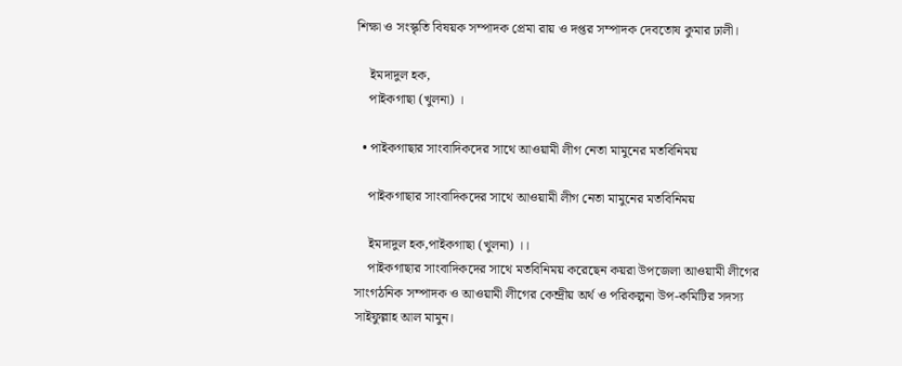শিক্ষা ও সংস্কৃতি বিষয়ক সম্পাদক প্রেমা রায় ও দপ্তর সম্পাদক দেবতোষ কুমার ঢালী।

    ইমদাদুল হক,
    পাইকগাছা (খুলনা) ।

  • পাইকগাছার সাংবাদিকদের সাথে আওয়ামী লীগ নেতা মামুনের মতবিনিময়

    পাইকগাছার সাংবাদিকদের সাথে আওয়ামী লীগ নেতা মামুনের মতবিনিময়

    ইমদাদুল হক,পাইকগাছা (খুলনা) ।।
    পাইকগাছার সাংবাদিকদের সাথে মতবিনিময় করেছেন কয়রা উপজেলা আওয়ামী লীগের সাংগঠনিক সম্পাদক ও আওয়ামী লীগের কেন্দ্রীয় অর্থ ও পরিকল্পনা উপ-কমিটির সদস্য সাইফুল্লাহ আল মামুন।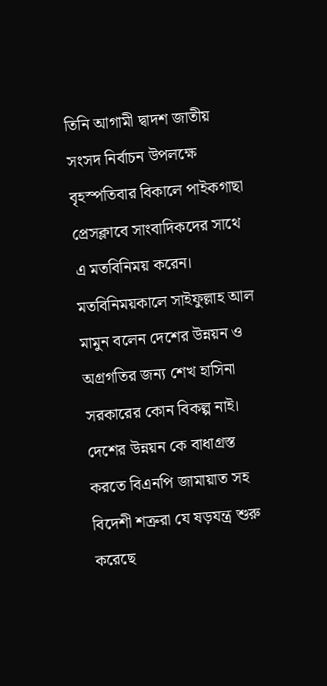তিনি আগামী দ্বাদশ জাতীয় সংসদ নির্বাচন উপলক্ষে বৃহস্পতিবার বিকালে পাইকগাছা প্রেসক্লাবে সাংবাদিকদের সাথে এ মতবিনিময় করেন। মতবিনিময়কালে সাইফুল্লাহ আল মামুন বলেন দেশের উন্নয়ন ও অগ্রগতির জন্য শেখ হাসিনা সরকারের কোন বিকল্প নাই। দেশের উন্নয়ন কে বাধাগ্রস্ত করতে বিএনপি জামায়াত সহ বিদেশী শত্রুরা যে ষড়যন্ত্র শুরু করেছে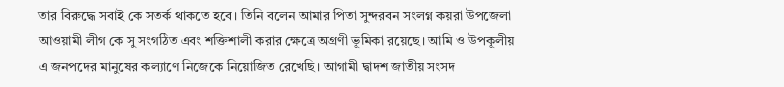তার বিরুদ্ধে সবাই কে সতর্ক থাকতে হবে। তিনি বলেন আমার পিতা সুন্দরবন সংলগ্ন কয়রা উপজেলা আওয়ামী লীগ কে সু সংগঠিত এবং শক্তিশালী করার ক্ষেত্রে অগ্রণী ভূমিকা রয়েছে। আমি ও উপকূলীয় এ জনপদের মানুষের কল্যাণে নিজেকে নিয়োজিত রেখেছি। আগামী দ্বাদশ জাতীয় সংসদ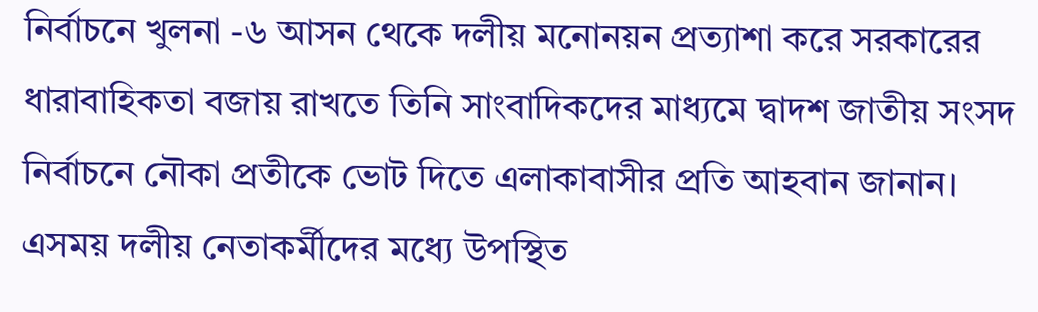নির্বাচনে খুলনা -৬ আসন থেকে দলীয় মনোনয়ন প্রত্যাশা করে সরকারের ধারাবাহিকতা বজায় রাখতে তিনি সাংবাদিকদের মাধ্যমে দ্বাদশ জাতীয় সংসদ নির্বাচনে নৌকা প্রতীকে ভোট দিতে এলাকাবাসীর প্রতি আহবান জানান। এসময় দলীয় নেতাকর্মীদের মধ্যে উপস্থিত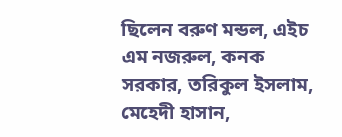ছিলেন বরুণ মন্ডল, এইচ এম নজরুল, কনক সরকার, তরিকুল ইসলাম, মেহেদী হাসান,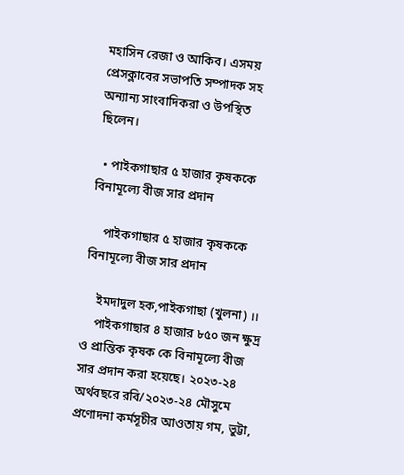মহাসিন রেজা ও আকিব। এসময় প্রেসক্লাবের সভাপতি সম্পাদক সহ অন্যান্য সাংবাদিকরা ও উপস্থিত ছিলেন।

  • পাইকগাছার ৫ হাজার কৃষককে বিনামূল্যে বীজ সার প্রদান

    পাইকগাছার ৫ হাজার কৃষককে বিনামূল্যে বীজ সার প্রদান

    ইমদাদুল হক,পাইকগাছা (খুলনা) ।।
    পাইকগাছার ৪ হাজার ৮৫০ জন ক্ষুদ্র ও প্রান্তিক কৃষক কে বিনামূল্যে বীজ সার প্রদান করা হয়েছে। ২০২৩-২৪ অর্থবছরে রবি/২০২৩-২৪ মৌসুমে প্রণোদনা কর্মসূচীর আওতায় গম, ভুট্টা,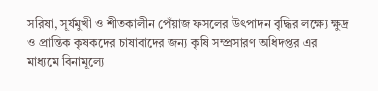সরিষা, সূর্যমুখী ও শীতকালীন পেঁয়াজ ফসলের উৎপাদন বৃদ্ধির লক্ষ্যে ক্ষুদ্র ও প্রান্তিক কৃষকদের চাষাবাদের জন্য কৃষি সম্প্রসারণ অধিদপ্তর এর মাধ্যমে বিনামূল্যে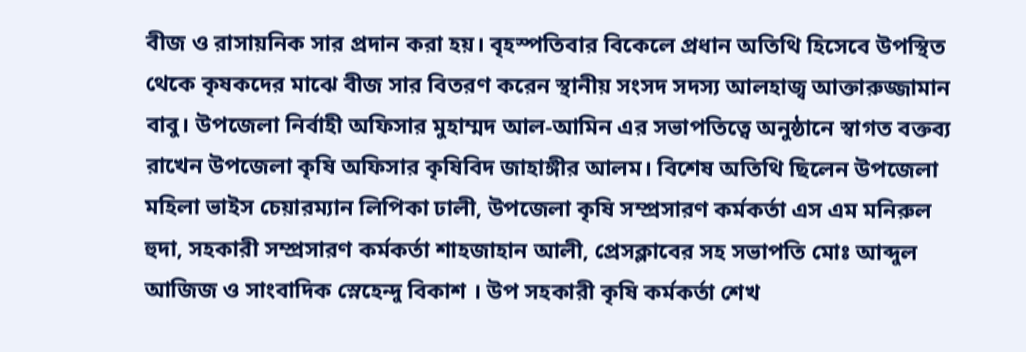বীজ ও রাসায়নিক সার প্রদান করা হয়। বৃহস্পতিবার বিকেলে প্রধান অতিথি হিসেবে উপস্থিত থেকে কৃষকদের মাঝে বীজ সার বিতরণ করেন স্থানীয় সংসদ সদস্য আলহাজ্ব আক্তারুজ্জামান বাবু। উপজেলা নির্বাহী অফিসার মুহাম্মদ আল-আমিন এর সভাপতিত্বে অনুষ্ঠানে স্বাগত বক্তব্য রাখেন উপজেলা কৃষি অফিসার কৃষিবিদ জাহাঙ্গীর আলম। বিশেষ অতিথি ছিলেন উপজেলা মহিলা ভাইস চেয়ারম্যান লিপিকা ঢালী, উপজেলা কৃষি সম্প্রসারণ কর্মকর্তা এস এম মনিরুল হুদা, সহকারী সম্প্রসারণ কর্মকর্তা শাহজাহান আলী, প্রেসক্লাবের সহ সভাপতি মোঃ আব্দুল আজিজ ও সাংবাদিক স্নেহেন্দু বিকাশ । উপ সহকারী কৃষি কর্মকর্তা শেখ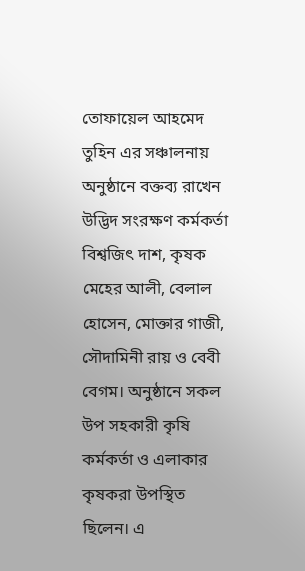তোফায়েল আহমেদ তুহিন এর সঞ্চালনায় অনুষ্ঠানে বক্তব্য রাখেন উদ্ভিদ সংরক্ষণ কর্মকর্তা বিশ্বজিৎ দাশ, কৃষক মেহের আলী, বেলাল হোসেন, মোক্তার গাজী, সৌদামিনী রায় ও বেবী বেগম। অনুষ্ঠানে সকল উপ সহকারী কৃষি কর্মকর্তা ও এলাকার কৃষকরা উপস্থিত ছিলেন। এ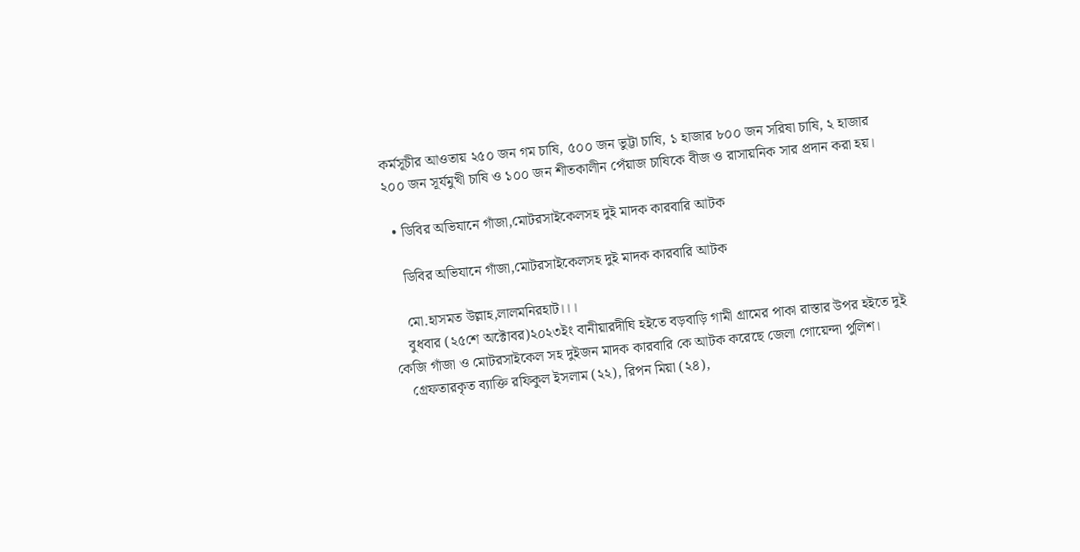কর্মসূচীর আওতায় ২৫০ জন গম চাষি, ৫০০ জন ভুট্টা চাষি, ১ হাজার ৮০০ জন সরিষা চাষি, ২ হাজার ২০০ জন সূর্যমুখী চাষি ও ১০০ জন শীতকালীন পেঁয়াজ চাষিকে বীজ ও রাসায়নিক সার প্রদান করা হয়।

  • ডিবির অভিযানে গাঁজা,মোটরসাইকেলসহ দুই মাদক কারবারি আটক

    ডিবির অভিযানে গাঁজা,মোটরসাইকেলসহ দুই মাদক কারবারি আটক

    মো.হাসমত উল্লাহ,লালমনিরহাট।।।
    বুধবার (২৫শে অক্টোবর)২০২৩ইং বানীয়ারদীঘি হইতে বড়বাড়ি গামী গ্রামের পাকা রাস্তার উপর হইতে দুই কেজি গাঁজা ও মোটরসাইকেল সহ দুইজন মাদক কারবারি কে আটক করেছে জেলা গোয়েন্দা পুলিশ।
    গ্রেফতারকৃত ব্যাক্তি রফিকুল ইসলাম (২২), রিপন মিয়া (২৪),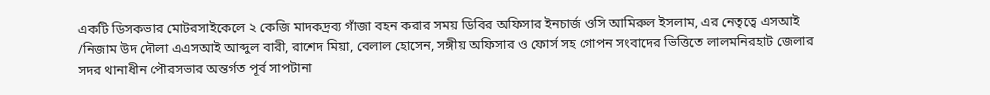একটি ডিসকভার মোটরসাইকেলে ২ কেজি মাদকদ্রব্য গাঁজা বহন করার সময় ডিবির অফিসার ইনচার্জ ওসি আমিরুল ইসলাম, এর নেতৃত্বে এসআই /নিজাম উদ দৌলা এএসআই আব্দুল বারী, রাশেদ মিয়া, বেলাল হোসেন, সঙ্গীয় অফিসার ও ফোর্স সহ গোপন সংবাদের ভিত্তিতে লালমনিরহাট জেলার সদর থানাধীন পৌরসভার অন্তর্গত পূর্ব সাপটানা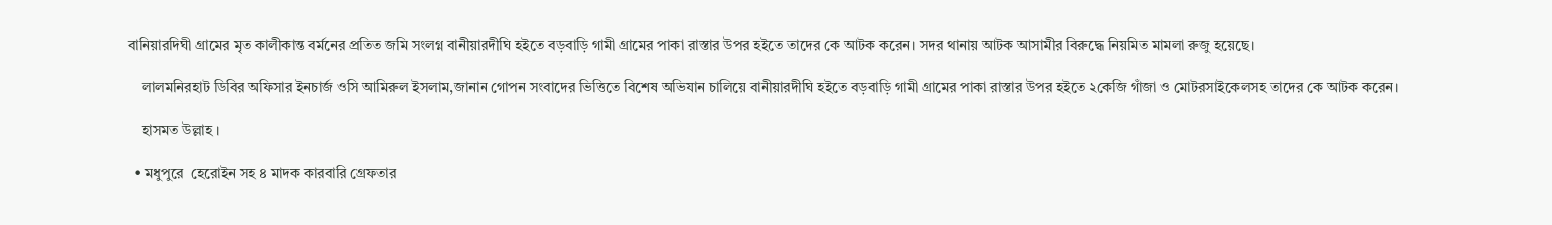বানিয়ারদিঘী গ্রামের মৃত কালীকান্ত বর্মনের প্রতিত জমি সংলগ্ন বানীয়ারদীঘি হইতে বড়বাড়ি গামী গ্রামের পাকা রাস্তার উপর হইতে তাদের কে আটক করেন। সদর থানায় আটক আসামীর বিরুদ্ধে নিয়মিত মামলা রুজু হয়েছে।

    লালমনিরহাট ডিবির অফিসার ইনচার্জ ওসি আমিরুল ইসলাম,জানান গোপন সংবাদের ভিত্তিতে বিশেষ অভিযান চালিয়ে বানীয়ারদীঘি হইতে বড়বাড়ি গামী গ্রামের পাকা রাস্তার উপর হইতে ২কেজি গাঁজা ও মোটরসাইকেলসহ তাদের কে আটক করেন।

    হাসমত উল্লাহ ।

  • মধুপুরে  হেরোইন সহ ৪ মাদক কারবারি গ্রেফতার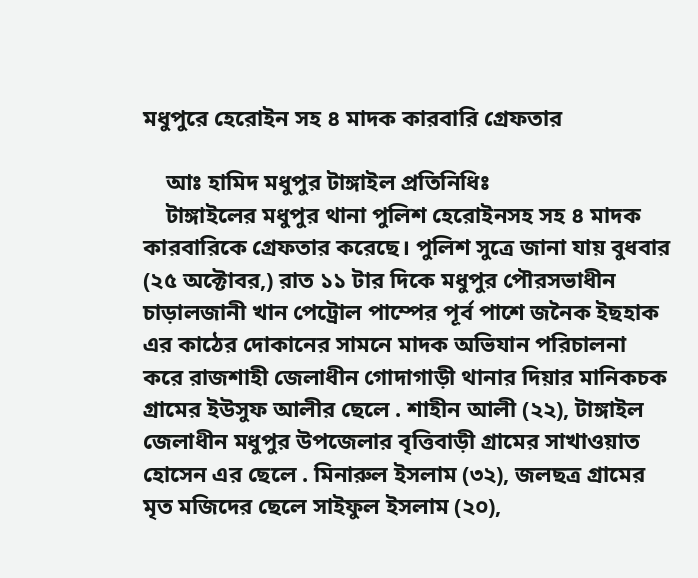মধুপুরে হেরোইন সহ ৪ মাদক কারবারি গ্রেফতার

    আঃ হামিদ মধুপুর টাঙ্গাইল প্রতিনিধিঃ
    টাঙ্গাইলের মধুপুর থানা পুলিশ হেরোইনসহ সহ ৪ মাদক কারবারিকে গ্রেফতার করেছে। পুলিশ সুত্রে জানা যায় বুধবার (২৫ অক্টোবর,) রাত ১১ টার দিকে মধুপুর পৌরসভাধীন চাড়ালজানী খান পেট্রোল পাম্পের পূর্ব পাশে জনৈক ইছহাক এর কাঠের দোকানের সামনে মাদক অভিযান পরিচালনা করে রাজশাহী জেলাধীন গোদাগাড়ী থানার দিয়ার মানিকচক গ্রামের ইউসুফ আলীর ছেলে . শাহীন আলী (২২), টাঙ্গাইল জেলাধীন মধুপুর উপজেলার বৃত্তিবাড়ী গ্রামের সাখাওয়াত হোসেন এর ছেলে . মিনারুল ইসলাম (৩২), জলছত্র গ্রামের মৃত মজিদের ছেলে সাইফুল ইসলাম (২০),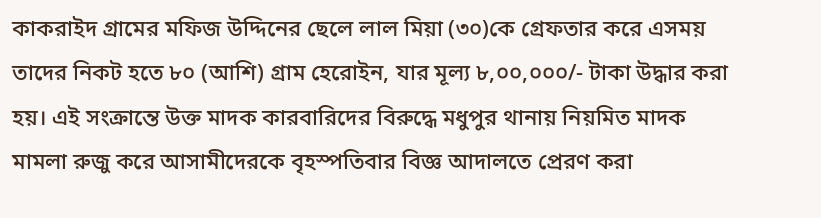কাকরাইদ গ্রামের মফিজ উদ্দিনের ছেলে লাল মিয়া (৩০)কে গ্রেফতার করে এসময় তাদের নিকট হতে ৮০ (আশি) গ্রাম হেরোইন, যার মূল্য ৮,০০,০০০/- টাকা উদ্ধার করা হয়। এই সংক্রান্তে উক্ত মাদক কারবারিদের বিরুদ্ধে মধুপুর থানায় নিয়মিত মাদক মামলা রুজু করে আসামীদেরকে বৃহস্পতিবার বিজ্ঞ আদালতে প্রেরণ করা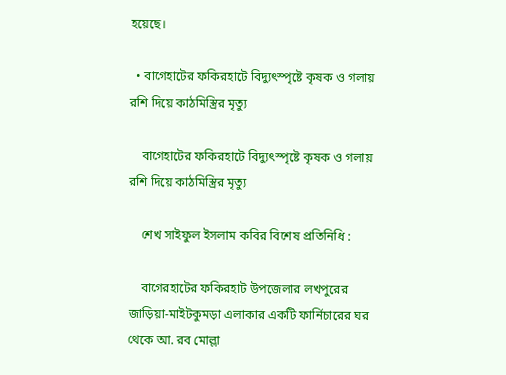হয়েছে।

  • বাগেহাটের ফকিরহাটে বিদ্যুৎস্পৃষ্টে কৃষক ও গলায় রশি দিয়ে কাঠমিস্ত্রির মৃত্যু

    বাগেহাটের ফকিরহাটে বিদ্যুৎস্পৃষ্টে কৃষক ও গলায় রশি দিয়ে কাঠমিস্ত্রির মৃত্যু

    শেখ সাইফুল ইসলাম কবির বিশেষ প্রতিনিধি :

    বাগেরহাটের ফকিরহাট উপজেলার লখপুরের জাড়িয়া-মাইটকুমড়া এলাকার একটি ফার্নিচারের ঘর থেকে আ. রব মোল্লা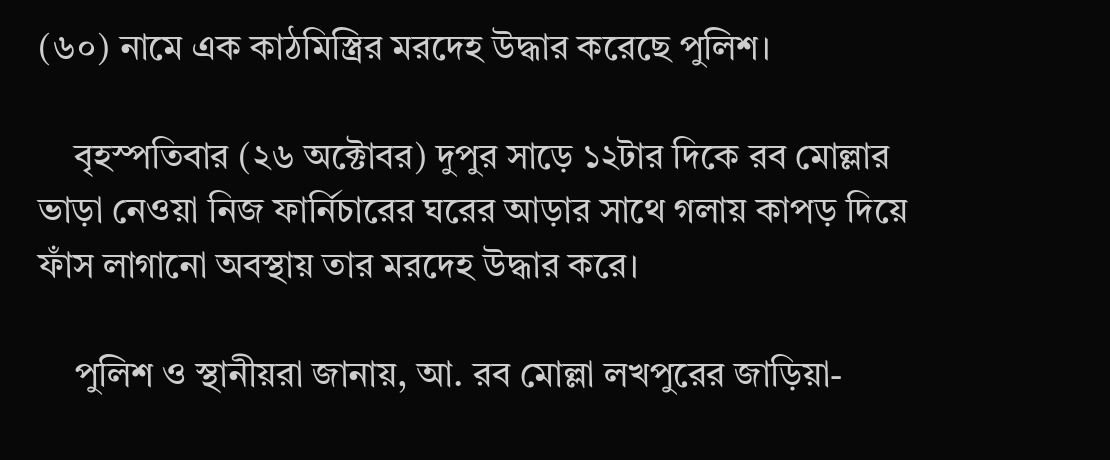(৬০) নামে এক কাঠমিস্ত্রির মরদেহ উদ্ধার করেছে পুলিশ।

    বৃহস্পতিবার (২৬ অক্টোবর) দুপুর সাড়ে ১২টার দিকে রব মোল্লার ভাড়া নেওয়া নিজ ফার্নিচারের ঘরের আড়ার সাথে গলায় কাপড় দিয়ে ফাঁস লাগানো অবস্থায় তার মরদেহ উদ্ধার করে।

    পুলিশ ও স্থানীয়রা জানায়, আ. রব মোল্লা লখপুরের জাড়িয়া-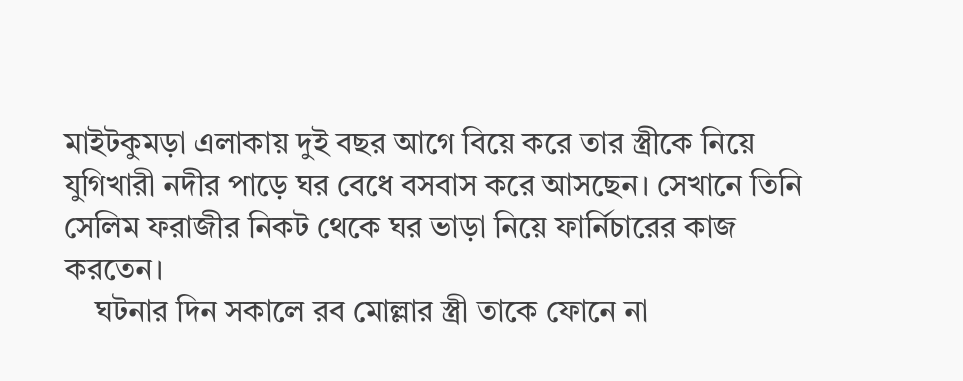মাইটকুমড়া এলাকায় দুই বছর আগে বিয়ে করে তার স্ত্রীকে নিয়ে যুগিখারী নদীর পাড়ে ঘর বেধে বসবাস করে আসছেন। সেখানে তিনি সেলিম ফরাজীর নিকট থেকে ঘর ভাড়া নিয়ে ফার্নিচারের কাজ করতেন।
    ঘটনার দিন সকালে রব মোল্লার স্ত্রী তাকে ফোনে না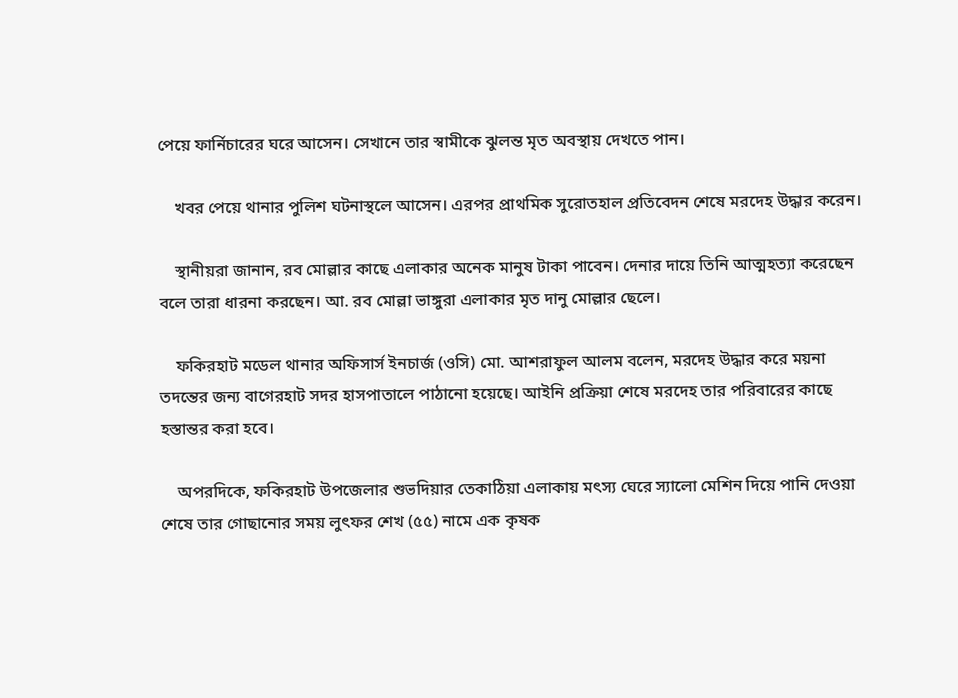পেয়ে ফার্নিচারের ঘরে আসেন। সেখানে তার স্বামীকে ঝুলন্ত মৃত অবস্থায় দেখতে পান।

    খবর পেয়ে থানার পুলিশ ঘটনাস্থলে আসেন। এরপর প্রাথমিক সুরোতহাল প্রতিবেদন শেষে মরদেহ উদ্ধার করেন।

    স্থানীয়রা জানান, রব মোল্লার কাছে এলাকার অনেক মানুষ টাকা পাবেন। দেনার দায়ে তিনি আত্মহত্যা করেছেন বলে তারা ধারনা করছেন। আ. রব মোল্লা ভাঙ্গুরা এলাকার মৃত দানু মোল্লার ছেলে।

    ফকিরহাট মডেল থানার অফিসার্স ইনচার্জ (ওসি) মো. আশরাফুল আলম বলেন, মরদেহ উদ্ধার করে ময়না তদন্তের জন্য বাগেরহাট সদর হাসপাতালে পাঠানো হয়েছে। আইনি প্রক্রিয়া শেষে মরদেহ তার পরিবারের কাছে হস্তান্তর করা হবে।

    অপরদিকে, ফকিরহাট উপজেলার শুভদিয়ার তেকাঠিয়া এলাকায় মৎস্য ঘেরে স্যালো মেশিন দিয়ে পানি দেওয়া শেষে তার গোছানোর সময় লুৎফর শেখ (৫৫) নামে এক কৃষক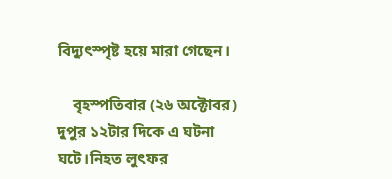বিদ্যুৎস্পৃষ্ট হয়ে মারা গেছেন।

    বৃহস্পতিবার (২৬ অক্টোবর) দুপুর ১২টার দিকে এ ঘটনা ঘটে।নিহত লুৎফর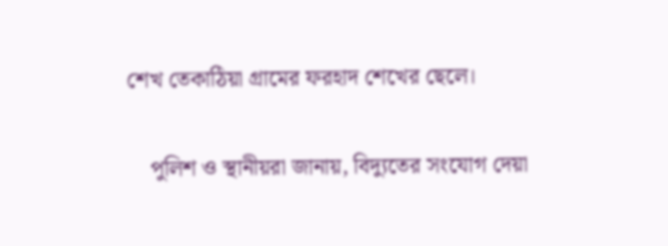শেখ তেকাঠিয়া গ্রামের ফরহাদ শেখের ছেলে।

    পুলিশ ও স্থানীয়রা জানায়, বিদ্যুতের সংযোগ দেয়া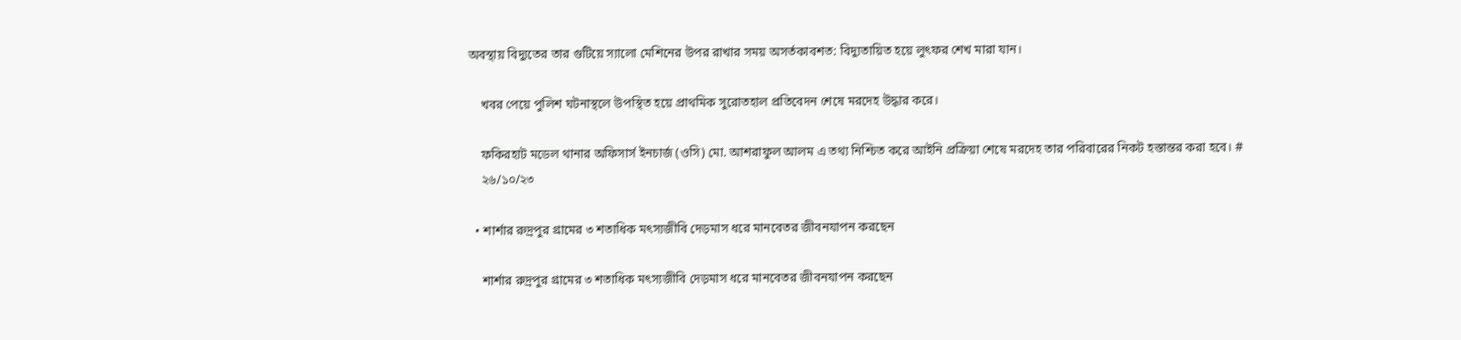অবস্থায় বিদ্যুতের তার গুটিয়ে স্যালো মেশিনের উপর রাখার সময় অসর্তকাবশত: বিদ্যুতায়িত হয়ে লুৎফর শেখ মারা যান।

    খবর পেয়ে পুলিশ ঘটনাস্থলে উপস্থিত হয়ে প্রাথমিক সুরোতহাল প্রতিবেদন শেষে মরদেহ উদ্ধার করে।

    ফকিরহাট মডেল থানার অফিসার্স ইনচার্জ (ওসি) মো. আশরাফুল আলম এ তথ্য নিশ্চিত করে আইনি প্রক্রিয়া শেষে মরদেহ তার পরিবারের নিকট হস্তান্তর করা হবে। #
    ২৬/১০/২৩

  • শার্শার রুদ্রপুর গ্রামের ৩ শতাধিক মৎস্যজীবি দেড়মাস ধরে মানবেতর জীবনযাপন করছেন

    শার্শার রুদ্রপুর গ্রামের ৩ শতাধিক মৎস্যজীবি দেড়মাস ধরে মানবেতর জীবনযাপন করছেন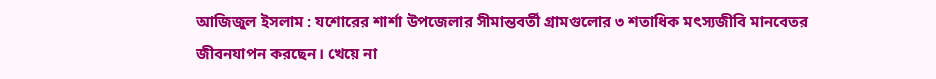আজিজুল ইসলাম : যশোরের শার্শা উপজেলার সীমান্তবর্তী গ্রামগুলোর ৩ শতাধিক মৎস্যজীবি মানবেতর জীবনযাপন করছেন। খেয়ে না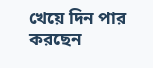খেয়ে দিন পার করছেন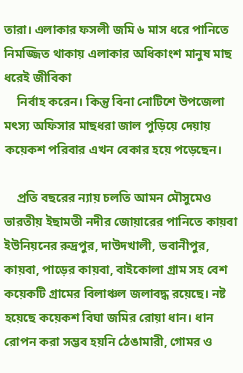তারা। এলাকার ফসলী জমি ৬ মাস ধরে পানিতে নিমজ্জিত থাকায় এলাকার অধিকাংশ মানুষ মাছ ধরেই জীবিকা
    নির্বাহ করেন। কিন্তু বিনা নোটিশে উপজেলা মৎস্য অফিসার মাছধরা জাল পুড়িয়ে দেয়ায় কয়েকশ পরিবার এখন বেকার হয়ে পড়েছেন।

    প্রতি বছরের ন্যায় চলতি আমন মৌসুমেও ভারতীয় ইছামতী নদীর জোয়ারের পানিতে কায়বা ইউনিয়নের রুদ্রপুর, দাউদখালী, ভবানীপুর, কায়বা, পাড়ের কায়বা, বাইকোলা গ্রাম সহ বেশ কয়েকটি গ্রামের বিলাঞ্চল জলাবদ্ধ রয়েছে। নষ্ট হয়েছে কয়েকশ বিঘা জমির রোয়া ধান। ধান রোপন করা সম্ভব হয়নি ঠেঙামারী, গোমর ও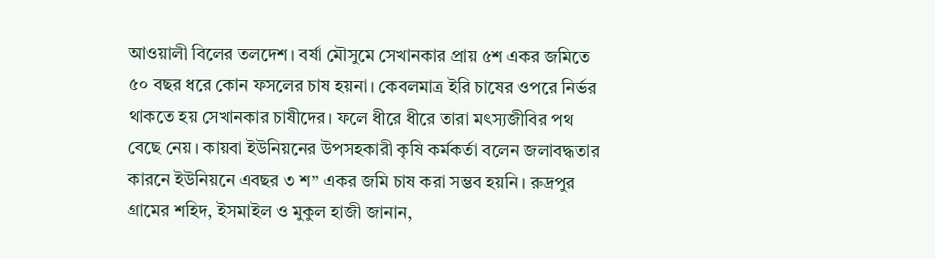আওয়ালী বিলের তলদেশ। বর্ষা মৌসুমে সেখানকার প্রায় ৫শ একর জমিতে ৫০ বছর ধরে কোন ফসলের চাষ হয়না। কেবলমাত্র ইরি চাষের ওপরে নির্ভর থাকতে হয় সেখানকার চাষীদের। ফলে ধীরে ধীরে তারা মৎস্যজীবির পথ বেছে নেয়। কায়বা ইউনিয়নের উপসহকারী কৃষি কর্মকর্তা বলেন জলাবদ্ধতার কারনে ইউনিয়নে এবছর ৩ শ” একর জমি চাষ করা সম্ভব হয়নি। রুদ্রপুর গ্রামের শহিদ, ইসমাইল ও মুকুল হাজী জানান,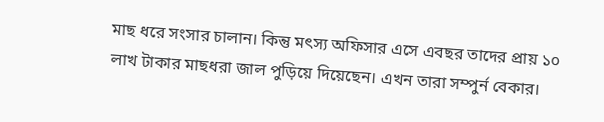মাছ ধরে সংসার চালান। কিন্তু মৎস্য অফিসার এসে এবছর তাদের প্রায় ১০ লাখ টাকার মাছধরা জাল পুড়িয়ে দিয়েছেন। এখন তারা সম্পুর্ন বেকার।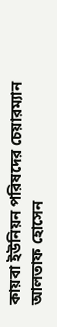কায়বা ইউনিয়ন পরিষদের চেয়ারম্যান আলতাফ হোসেন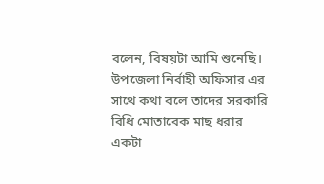বলেন, বিষয়টা আমি শুনেছি। উপজেলা নির্বাহী অফিসার এর সাথে কথা বলে তাদের সরকারি বিধি মোতাবেক মাছ ধরার একটা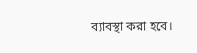ব্যাবস্থা করা হবে।